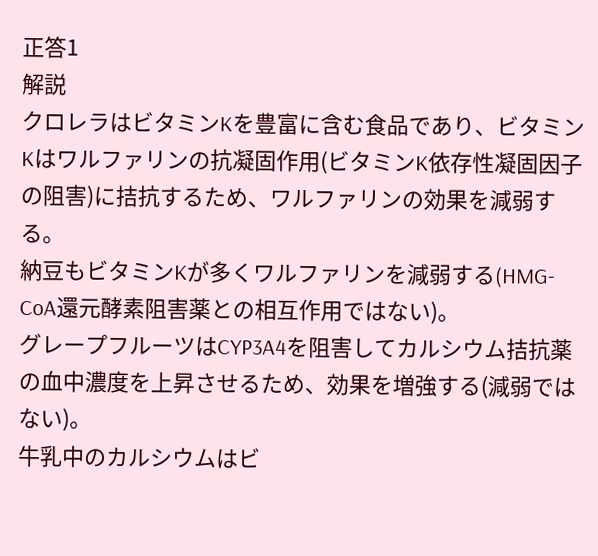正答1
解説
クロレラはビタミンKを豊富に含む食品であり、ビタミンKはワルファリンの抗凝固作用(ビタミンK依存性凝固因子の阻害)に拮抗するため、ワルファリンの効果を減弱する。
納豆もビタミンKが多くワルファリンを減弱する(HMG-CoA還元酵素阻害薬との相互作用ではない)。
グレープフルーツはCYP3A4を阻害してカルシウム拮抗薬の血中濃度を上昇させるため、効果を増強する(減弱ではない)。
牛乳中のカルシウムはビ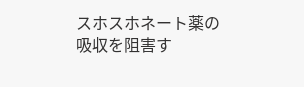スホスホネート薬の吸収を阻害す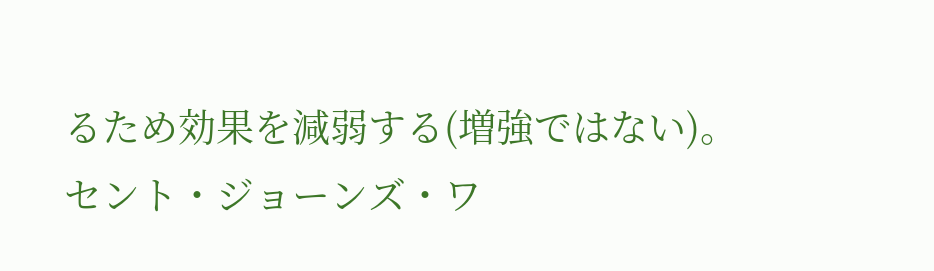るため効果を減弱する(増強ではない)。
セント・ジョーンズ・ワ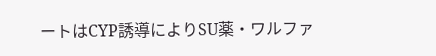ートはCYP誘導によりSU薬・ワルファ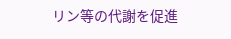リン等の代謝を促進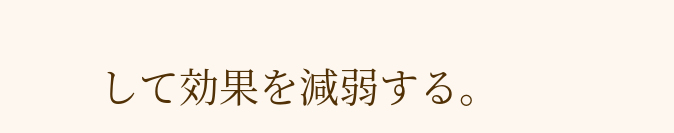して効果を減弱する。